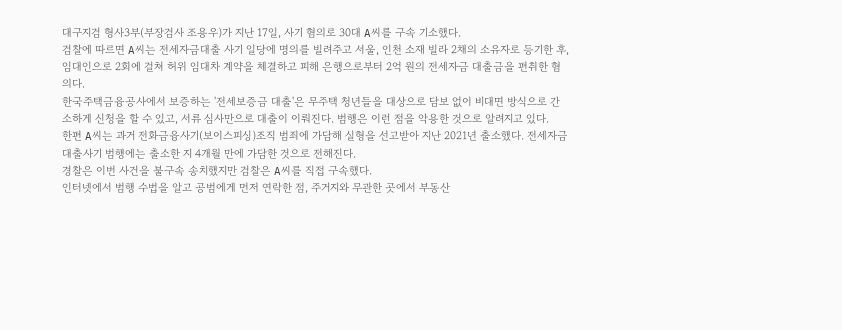대구지검 형사3부(부장검사 조용우)가 지난 17일, 사기 혐의로 30대 A씨를 구속 기소했다.
검찰에 따르면 A씨는 전세자금대출 사기 일당에 명의를 빌려주고 서울, 인천 소재 빌라 2채의 소유자로 등기한 후, 임대인으로 2회에 걸쳐 허위 임대차 계약을 체결하고 피해 은행으로부터 2억 원의 전세자금 대출금을 편취한 혐의다.
한국주택금융공사에서 보증하는 '전세보증금 대출'은 무주택 청년들을 대상으로 담보 없이 비대면 방식으로 간소하게 신청을 할 수 있고, 서류 심사만으로 대출이 이뤄진다. 범행은 이런 점을 악용한 것으로 알려지고 있다.
한편 A씨는 과거 전화금융사기(보이스피싱)조직 범죄에 가담해 실형을 선고받아 지난 2021년 출소했다. 전세자금 대출사기 범행에는 출소한 지 4개월 만에 가담한 것으로 전해진다.
경찰은 이번 사건을 불구속 송치했지만 검찰은 A씨를 직접 구속했다.
인터넷에서 범행 수법을 알고 공범에게 먼저 연락한 점, 주거지와 무관한 곳에서 부동산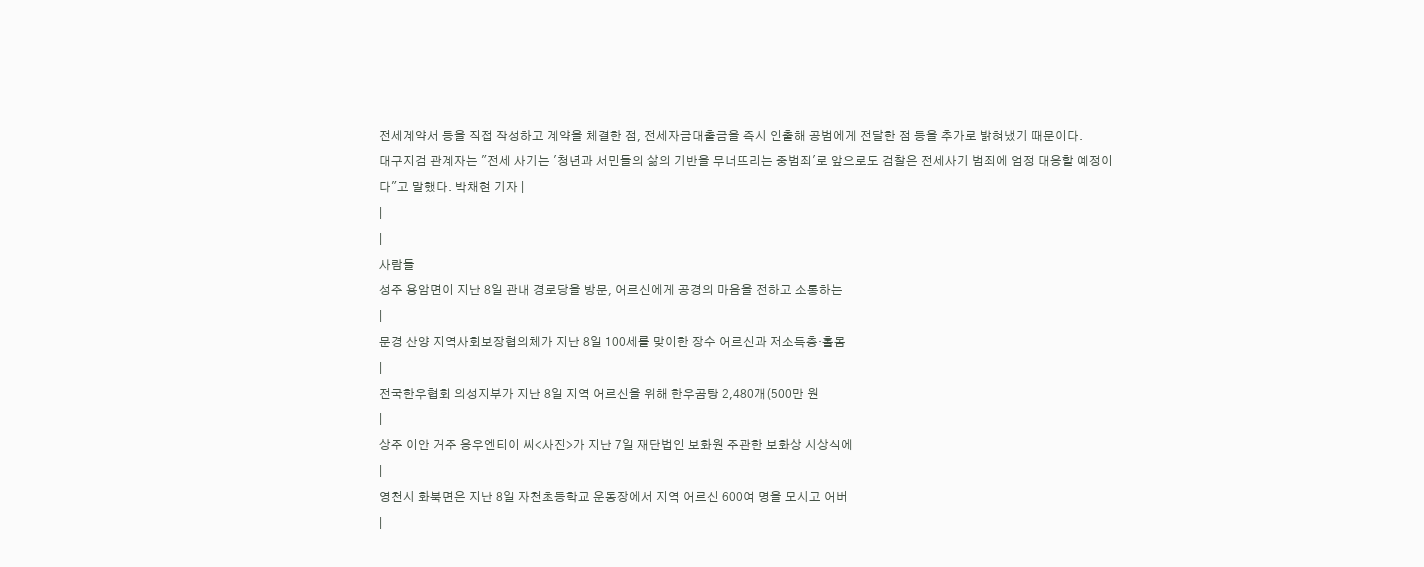전세계약서 등을 직접 작성하고 계약을 체결한 점, 전세자금대출금을 즉시 인출해 공범에게 전달한 점 등을 추가로 밝혀냈기 때문이다.
대구지검 관계자는 "전세 사기는 '청년과 서민들의 삶의 기반을 무너뜨리는 중범죄'로 앞으로도 검찰은 전세사기 범죄에 엄정 대응할 예정이다"고 말했다. 박채현 기자 |
|
|
사람들
성주 용암면이 지난 8일 관내 경로당을 방문, 어르신에게 공경의 마음을 전하고 소통하는
|
문경 산양 지역사회보장협의체가 지난 8일 100세를 맞이한 장수 어르신과 저소득층·홀몸
|
전국한우협회 의성지부가 지난 8일 지역 어르신을 위해 한우곰탕 2,480개(500만 원
|
상주 이안 거주 응우엔티이 씨<사진>가 지난 7일 재단법인 보화원 주관한 보화상 시상식에
|
영천시 화북면은 지난 8일 자천초등학교 운동장에서 지역 어르신 600여 명을 모시고 어버
|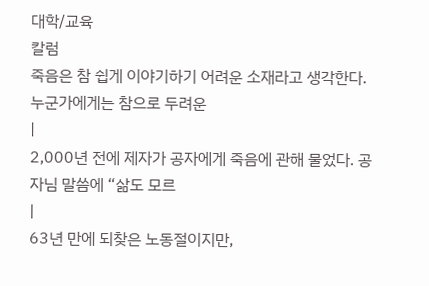대학/교육
칼럼
죽음은 참 쉽게 이야기하기 어려운 소재라고 생각한다. 누군가에게는 참으로 두려운
|
2,000년 전에 제자가 공자에게 죽음에 관해 물었다. 공자님 말씀에 “삶도 모르
|
63년 만에 되찾은 노동절이지만,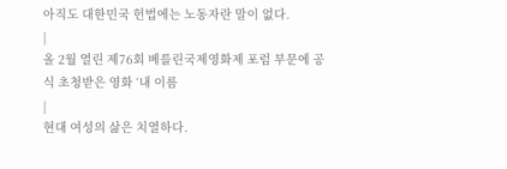아직도 대한민국 헌법에는 노동자란 말이 없다.
|
올 2월 열린 제76회 베를린국제영화제 포럼 부문에 공식 초청받은 영화 ‘내 이름
|
현대 여성의 삶은 치열하다.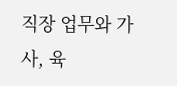직장 업무와 가사, 육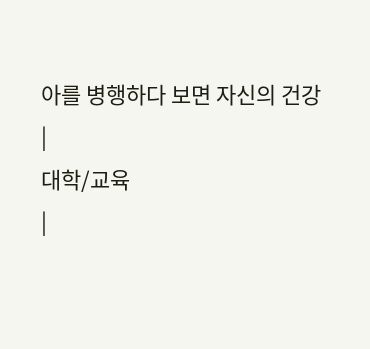아를 병행하다 보면 자신의 건강
|
대학/교육
|